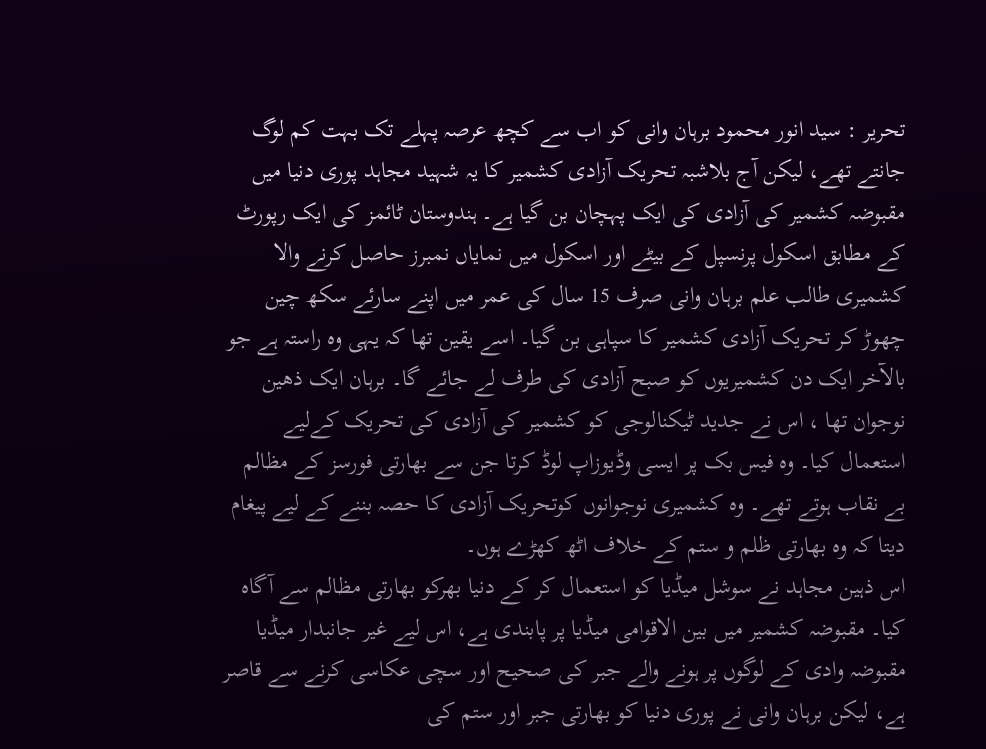تحریر : سید انور محمود برہان وانی کو اب سے کچھ عرصہ پہلے تک بہت کم لوگ جانتے تھے، لیکن آج بلاشبہ تحریک آزادی کشمیر کا یہ شہید مجاہد پوری دنیا میں مقبوضہ کشمیر کی آزادی کی ایک پہچان بن گیا ہے۔ ہندوستان ٹائمز کی ایک رپورٹ کے مطابق اسکول پرنسپل کے بیٹے اور اسکول میں نمایاں نمبرز حاصل کرنے والا کشمیری طالب علم برہان وانی صرف 15 سال کی عمر میں اپنے سارئے سکھ چین چھوڑ کر تحریک آزادی کشمیر کا سپاہی بن گیا۔ اسے یقین تھا کہ یہی وہ راستہ ہے جو بالآخر ایک دن کشمیریوں کو صبح آزادی کی طرف لے جائے گا۔ برہان ایک ذھین نوجوان تھا ، اس نے جدید ٹیکنالوجی کو کشمیر کی آزادی کی تحریک کےلیے استعمال کیا۔ وہ فیس بک پر ایسی وڈیوزاپ لوڈ کرتا جن سے بھارتی فورسز کے مظالم بے نقاب ہوتے تھے۔ وہ کشمیری نوجوانوں کوتحریک آزادی کا حصہ بننے کے لیے پیغام دیتا کہ وہ بھارتی ظلم و ستم کے خلاف اٹھ کھڑے ہوں۔
اس ذہین مجاہد نے سوشل میڈیا کو استعمال کر کے دنیا بھرکو بھارتی مظالم سے آگاہ کیا۔ مقبوضہ کشمیر میں بین الاقوامی میڈیا پر پابندی ہے، اس لیے غیر جانبدار میڈیا مقبوضہ وادی کے لوگوں پر ہونے والے جبر کی صحیح اور سچی عکاسی کرنے سے قاصر ہے، لیکن برہان وانی نے پوری دنیا کو بھارتی جبر اور ستم کی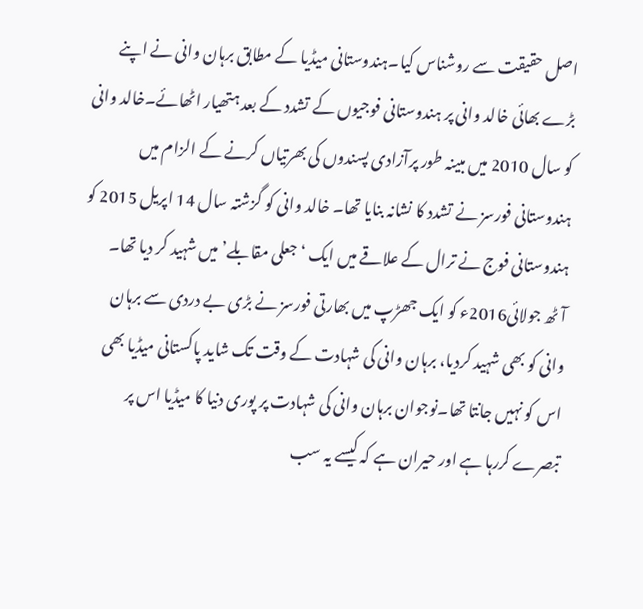اصل حقیقت سے روشناس کیا۔ہندوستانی میڈیا کے مطابق برہان وانی نے اپنے بڑے بھائی خالد وانی پر ہندوستانی فوجیوں کے تشدد کے بعد ہتھیار اٹھائے۔خالد وانی کو سال 2010 میں مبینہ طور پرآزادی پسندوں کی بھرتیاں کرنے کے الزام میں ہندوستانی فورسز نے تشدد کا نشانہ بنایا تھا۔ خالد وانی کو گزشتہ سال 14 اپریل 2015 کو ہندوستانی فوج نے ترال کے علاقے میں ایک ‘جعلی مقابلے’ میں شہید کر دیا تھا۔
آٹھ جولائی2016ء کو ایک جھڑپ میں بھارتی فورسز نے بڑی بے دردی سے برہان وانی کو بھی شہید کردیا، برہان وانی کی شہادت کے وقت تک شاید پاکستانی میڈیا بھی اس کو نہیں جانتا تھا۔نوجوان برہان وانی کی شہادت پر پوری دنیا کا میڈیا اس پر تبصرے کررہا ہے اور حیران ہے کہ کیسے یہ سب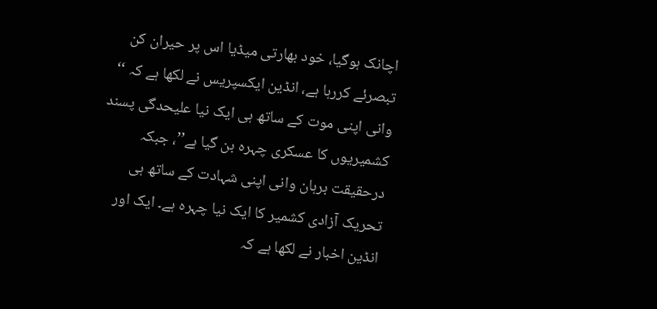اچانک ہوگیا، خود بھارتی میڈیا اس پر حیران کن تبصرئے کررہا ہے، انڈین ایکسپریس نے لکھا ہے کہ ‘‘ وانی اپنی موت کے ساتھ ہی ایک نیا علیحدگی پسند کشمیریوں کا عسکری چہرہ بن گیا ہے’’، جبکہ درحقیقت برہان وانی اپنی شہادت کے ساتھ ہی تحریک آزادی کشمیر کا ایک نیا چہرہ ہے۔ ایک اور انڈین اخبار نے لکھا ہے کہ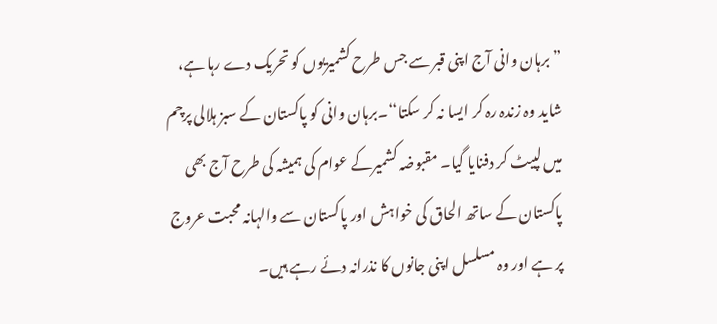”برہان وانی آج اپنی قبر سے جس طرح کشمیریوں کو تحریک دے رہا ہے، شاید وہ زندہ رہ کر ایسا نہ کر سکتا‘‘۔برہان وانی کو پاکستان کے سبز ہلالی پرچم میں لپیٹ کر دفنایا گیا۔ مقبوضہ کشمیرکے عوام کی ہمیشہ کی طرح آج بھی پاکستان کے ساتھ الحاق کی خواہش اور پاکستان سے والہانہ محبت عروج پر ہے اور وہ مسلسل اپنی جانوں کا نذرانہ دئے رہے ہیں۔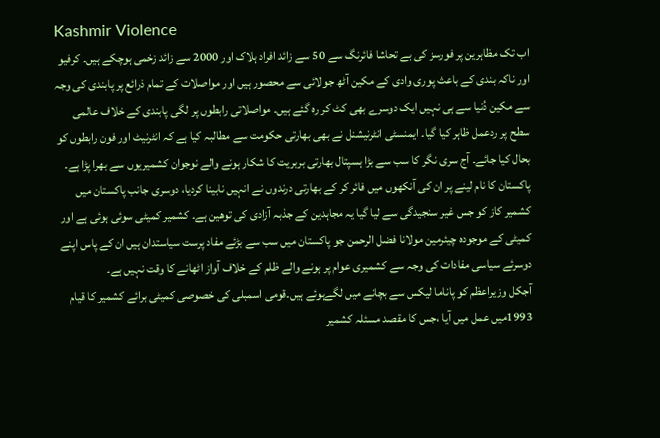Kashmir Violence
اب تک مظاہرین پر فورسز کی بے تحاشا فائرنگ سے 50 سے زائد افراد ہلاک اور 2000 سے زائد زخمی ہوچکے ہیں۔ کرفیو اور ناکہ بندی کے باعث پوری وادی کے مکین آٹھ جولائی سے محصور ہیں اور مواصلات کے تمام ذرائع پر پابندی کی وجہ سے مکین دُنیا سے ہی نہیں ایک دوسرے بھی کٹ کر رہ گئے ہیں۔ مواصلاتی رابطوں پر لگی پابندی کے خلاف عالمی سطح پر ردعمل ظاہر کیا گیا۔ ایمنسٹی انٹرنیشنل نے بھی بھارتی حکومت سے مطالبہ کیا ہے کہ انٹرنیٹ اور فون رابطوں کو بحال کیا جائے۔ آج سری نگر کا سب سے بڑا ہسپتال بھارتی بربریت کا شکار ہونے والے نوجوان کشمیریوں سے بھرا پڑا ہے۔ پاکستان کا نام لینے پر ان کی آنکھوں میں فائر کر کے بھارتی درندوں نے انہیں نابینا کردیا، دوسری جانب پاکستان میں کشمیر کاز کو جس غیر سنجیدگی سے لیا گیا یہ مجاہدین کے جذبہ آزادی کی توھین ہے۔ کشمیر کمیٹی سوئی ہوئی ہے اور کمیٹی کے موجودہ چیئرمین مولانا فضل الرحمن جو پاکستان میں سب سے بڑئے مفاد پرست سیاستدان ہیں ان کے پاس اپنے دوسرئے سیاسی مفادات کی وجہ سے کشمیری عوام پر ہونے والے ظلم کے خلاف آواز اٹھانے کا وقت نہیں ہے۔
آجکل وزیراعظم کو پاناما لیکس سے بچانے میں لگےہوئے ہیں۔قومی اسمبلی کی خصوصی کمیٹی برائے کشمیر کا قیام 1993میں عمل میں آیا ،جس کا مقصد مسئلہ کشمیر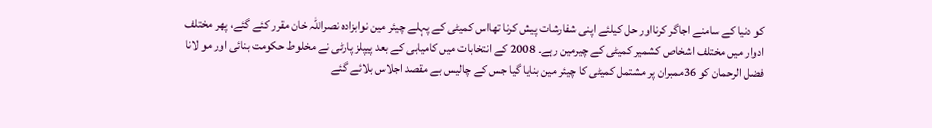کو دنیا کے سامنے اجاگر کرنااور حل کیلئے اپنی شفارشات پیش کرنا تھااس کمیٹی کے پہلے چیئر مین نوابزادہ نصراللہ خان مقرر کئے گئے، پھر مختلف ادوار میں مختلف اشخاص کشمیر کمیٹی کے چیرمین رہے۔ 2008 کے انتخابات میں کامیابی کے بعد پیپلز پارٹی نے مخلوط حکومت بنائی اور مو لانا فضل الرحمان کو 36ممبران پر مشتمل کمیٹی کا چیئر مین بنایا گیا جس کے چالیس بے مقصد اجلاس بلائے گئے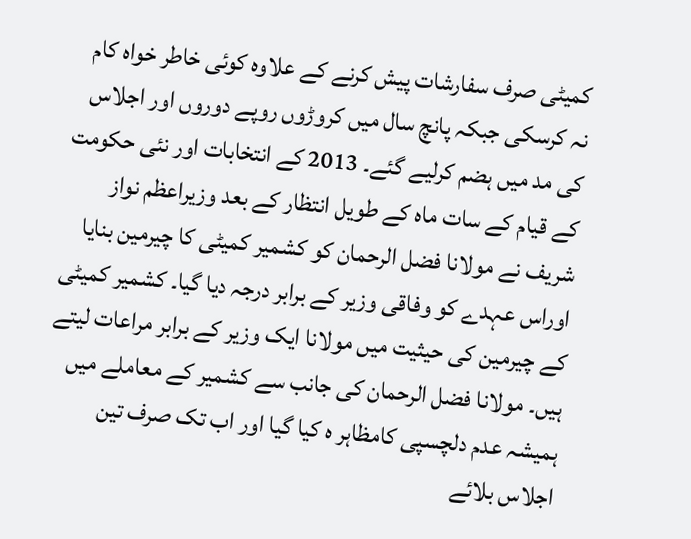کمیٹی صرف سفارشات پیش کرنے کے علاوہ کوئی خاطر خواہ کام نہ کرسکی جبکہ پانچ سال میں کروڑوں روپے دوروں اور اجلاس کی مد میں ہضم کرلیے گئے۔ 2013 کے انتخابات اور نئی حکومت کے قیام کے سات ماہ کے طویل انتظار کے بعد وزیراعظم نواز شریف نے مولانا فضل الرحمان کو کشمیر کمیٹی کا چیرمین بنایا اوراس عہدے کو وفاقی وزیر کے برابر درجہ دیا گیا۔ کشمیر کمیٹی کے چیرمین کی حیثیت میں مولانا ایک وزیر کے برابر مراعات لیتے ہیں۔ مولانا فضل الرحمان کی جانب سے کشمیر کے معاملے میں ہمیشہ عدم دلچسپی کامظاہر ہ کیا گیا اور اب تک صرف تین اجلاس بلائے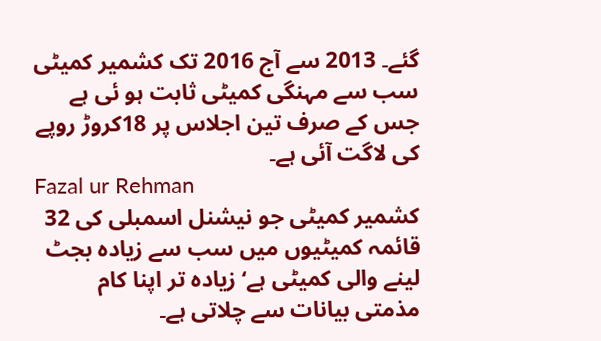گئے۔ 2013 سے آج 2016 تک کشمیر کمیٹی سب سے مہنگی کمیٹی ثابت ہو ئی ہے جس کے صرف تین اجلاس پر 18کروڑ روپے کی لاگت آئی ہے۔
Fazal ur Rehman
کشمیر کمیٹی جو نیشنل اسمبلی کی 32 قائمہ کمیٹیوں میں سب سے زیادہ بجٹ لینے والی کمیٹی ہے‘ زیادہ تر اپنا کام مذمتی بیانات سے چلاتی ہے۔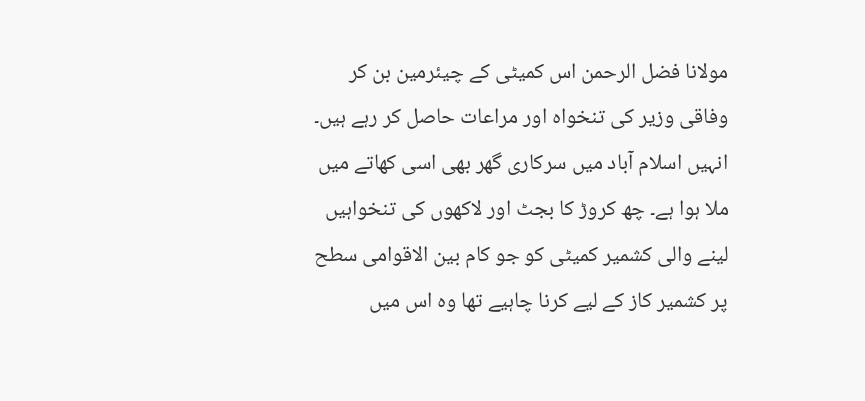مولانا فضل الرحمن اس کمیٹی کے چیئرمین بن کر وفاقی وزیر کی تنخواہ اور مراعات حاصل کر رہے ہیں۔ انہیں اسلام آباد میں سرکاری گھر بھی اسی کھاتے میں ملا ہوا ہے۔ چھ کروڑ کا بجٹ اور لاکھوں کی تنخواہیں لینے والی کشمیر کمیٹی کو جو کام بین الاقوامی سطح پر کشمیر کاز کے لیے کرنا چاہیے تھا وہ اس میں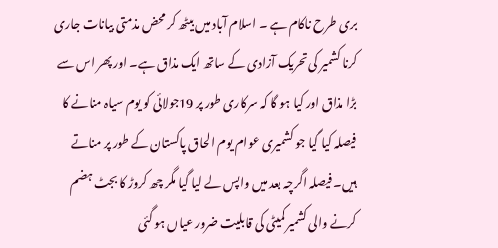بری طرح ناکام ہے ۔ اسلام آباد میں بیٹھ کر محض مذمتی بیانات جاری کرنا کشمیر کی تحریک آزادی کے ساتھ ایک مذاق ہے۔ اور پھر اس سے بڑا مذاق اور کیا ہو گا کہ سرکاری طور پر 19جولائی کو یوم سیاہ منانے کا فیصلہ کیا گیا جو کشمیری عوام یوم الحاق پاکستان کے طور پر مناتے ہیں۔ فیصلہ اگرچہ بعد میں واپس لے لیا گیا مگر چھ کروڑ کا بجٹ ہضم کرنے والی کشمیر کمیٹی کی قابلیت ضرور عیاں ہو گئی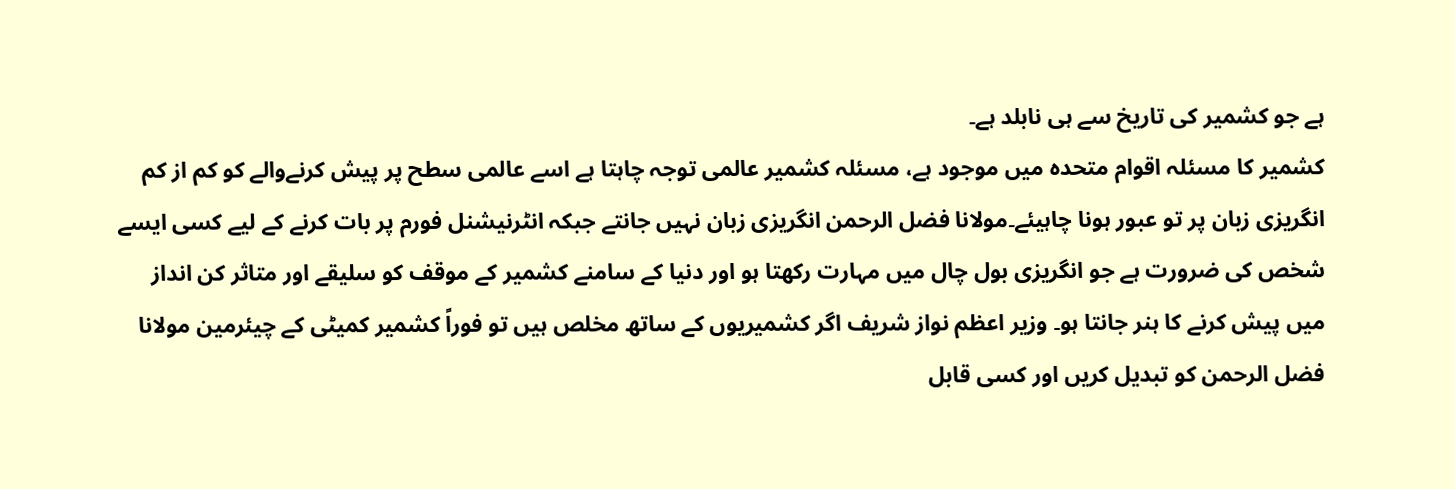ہے جو کشمیر کی تاریخ سے ہی نابلد ہے۔
کشمیر کا مسئلہ اقوام متحدہ میں موجود ہے، مسئلہ کشمیر عالمی توجہ چاہتا ہے اسے عالمی سطح پر پیش کرنےوالے کو کم از کم انگریزی زبان پر تو عبور ہونا چاہیئے۔مولانا فضل الرحمن انگریزی زبان نہیں جانتے جبکہ انٹرنیشنل فورم پر بات کرنے کے لیے کسی ایسے شخص کی ضرورت ہے جو انگریزی بول چال میں مہارت رکھتا ہو اور دنیا کے سامنے کشمیر کے موقف کو سلیقے اور متاثر کن انداز میں پیش کرنے کا ہنر جانتا ہو۔ وزیر اعظم نواز شریف اگر کشمیریوں کے ساتھ مخلص ہیں تو فوراً کشمیر کمیٹی کے چیئرمین مولانا فضل الرحمن کو تبدیل کریں اور کسی قابل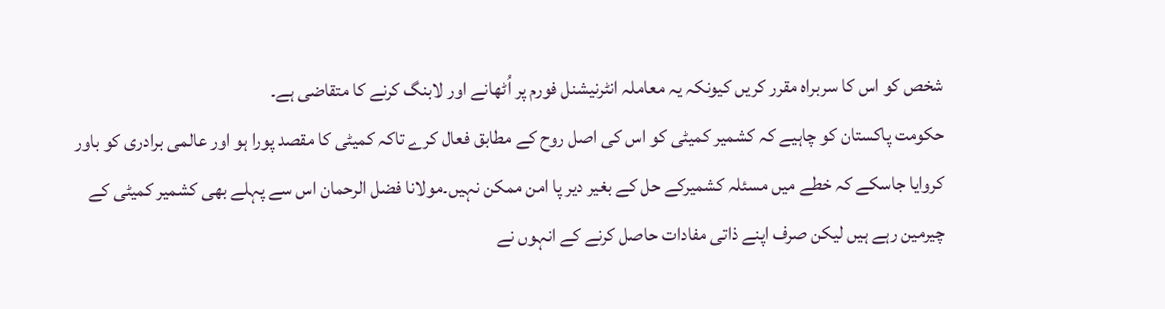شخص کو اس کا سربراہ مقرر کریں کیونکہ یہ معاملہ انٹرنیشنل فورم پر اُٹھانے اور لابنگ کرنے کا متقاضی ہے۔
حکومت پاکستان کو چاہیے کہ کشمیر کمیٹی کو اس کی اصل روح کے مطابق فعال کرے تاکہ کمیٹی کا مقصد پورا ہو اور عالمی برادری کو باور کروایا جاسکے کہ خطے میں مسئلہ کشمیرکے حل کے بغیر دیر پا امن ممکن نہیں۔مولانا فضل الرحمان اس سے پہلے بھی کشمیر کمیٹی کے چیرمین رہے ہیں لیکن صرف اپنے ذاتی مفادات حاصل کرنے کے انہوں نے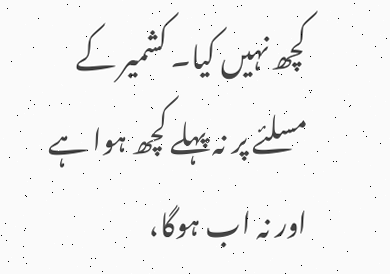کچھ نہیں کیا۔ کشمیر کے مسلئے پر نہ پہلے کچھ ہوا ہے اور نہ اب ہوگا،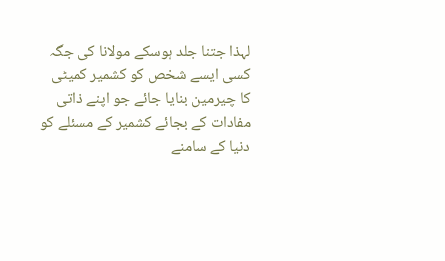لہذا جتنا جلد ہوسکے مولانا کی جگہ کسی ایسے شخص کو کشمیر کمیٹی کا چیرمین بنایا جائے جو اپنے ذاتی مفادات کے بجائے کشمیر کے مسئلے کو دنیا کے سامنے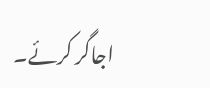اجاگر کرئے۔